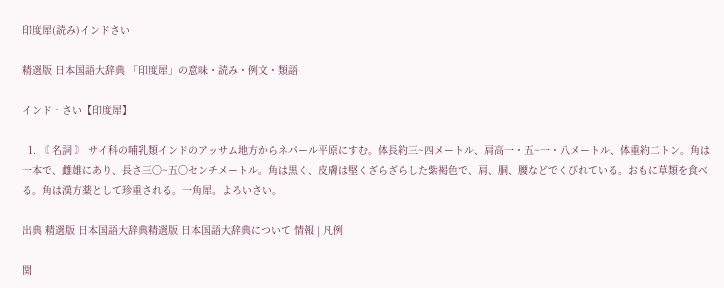印度犀(読み)インドさい

精選版 日本国語大辞典 「印度犀」の意味・読み・例文・類語

インド‐さい【印度犀】

  1. 〘 名詞 〙 サイ科の哺乳類インドのアッサム地方からネパール平原にすむ。体長約三~四メートル、肩高一・五~一・八メートル、体重約二トン。角は一本で、雌雄にあり、長さ三〇~五〇センチメートル。角は黒く、皮膚は堅くざらざらした紫褐色で、肩、胴、腰などでくびれている。おもに草類を食べる。角は漢方薬として珍重される。一角犀。よろいさい。

出典 精選版 日本国語大辞典精選版 日本国語大辞典について 情報 | 凡例

関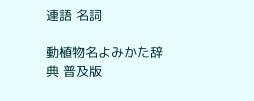連語 名詞

動植物名よみかた辞典 普及版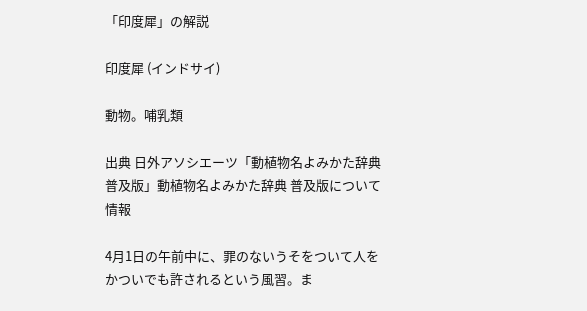「印度犀」の解説

印度犀 (インドサイ)

動物。哺乳類

出典 日外アソシエーツ「動植物名よみかた辞典 普及版」動植物名よみかた辞典 普及版について 情報

4月1日の午前中に、罪のないうそをついて人をかついでも許されるという風習。ま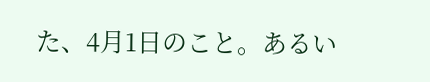た、4月1日のこと。あるい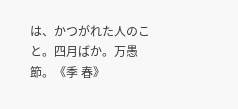は、かつがれた人のこと。四月ばか。万愚節。《季 春》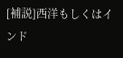[補説]西洋もしくはインド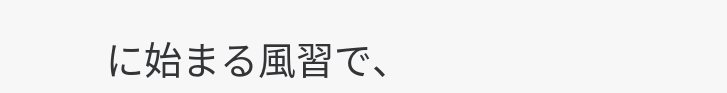に始まる風習で、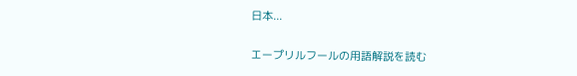日本...

エープリルフールの用語解説を読む